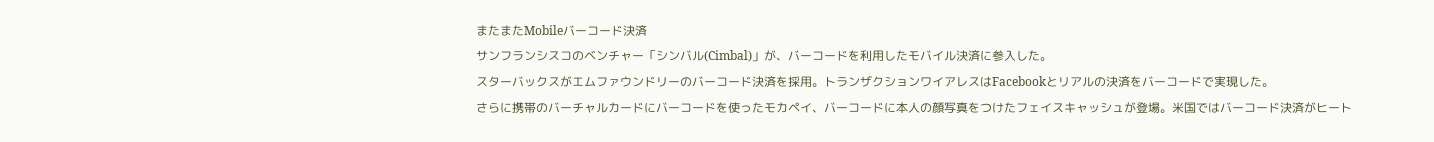またまたMobileバーコード決済
サンフランシスコのベンチャー「シンバル(Cimbal)」が、バーコードを利用したモバイル決済に参入した。
スターバックスがエムファウンドリーのバーコード決済を採用。トランザクションワイアレスはFacebookとリアルの決済をバーコードで実現した。
さらに携帯のバーチャルカードにバーコードを使ったモカペイ、バーコードに本人の顔写真をつけたフェイスキャッシュが登場。米国ではバーコード決済がヒート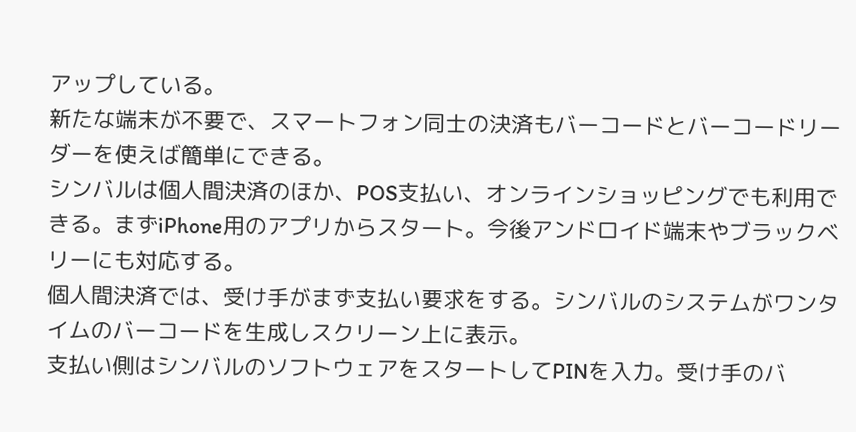アップしている。
新たな端末が不要で、スマートフォン同士の決済もバーコードとバーコードリーダーを使えば簡単にできる。
シンバルは個人間決済のほか、POS支払い、オンラインショッピングでも利用できる。まずiPhone用のアプリからスタート。今後アンドロイド端末やブラックベリーにも対応する。
個人間決済では、受け手がまず支払い要求をする。シンバルのシステムがワンタイムのバーコードを生成しスクリーン上に表示。
支払い側はシンバルのソフトウェアをスタートしてPINを入力。受け手のバ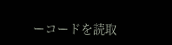ーコードを読取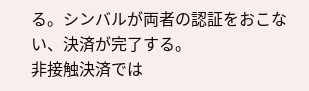る。シンバルが両者の認証をおこない、決済が完了する。
非接触決済では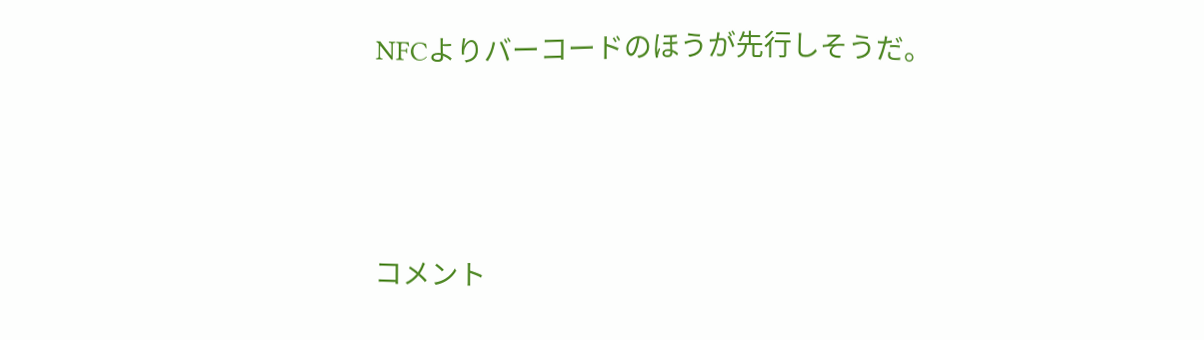NFCよりバーコードのほうが先行しそうだ。




コメント